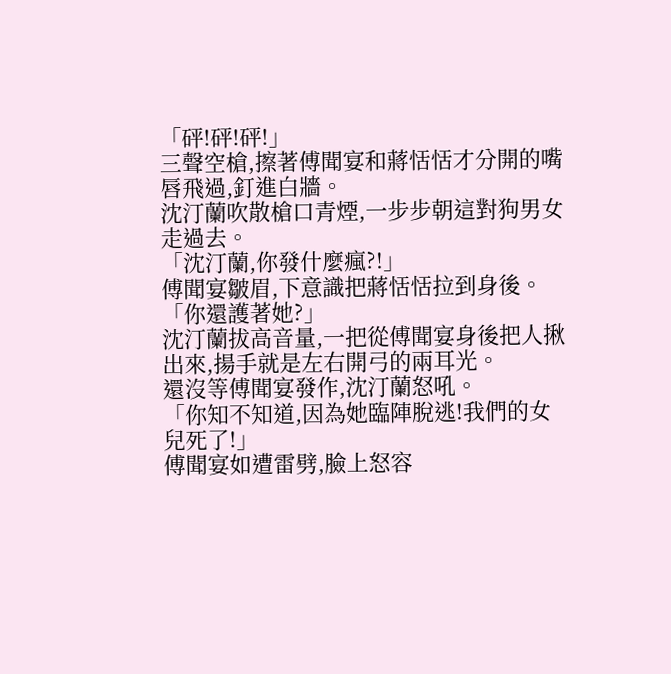「砰!砰!砰!」
三聲空槍,擦著傅聞宴和蔣恬恬才分開的嘴唇飛過,釘進白牆。
沈汀蘭吹散槍口青煙,一步步朝這對狗男女走過去。
「沈汀蘭,你發什麼瘋?!」
傅聞宴皺眉,下意識把蔣恬恬拉到身後。
「你還護著她?」
沈汀蘭拔高音量,一把從傅聞宴身後把人揪出來,揚手就是左右開弓的兩耳光。
還沒等傅聞宴發作,沈汀蘭怒吼。
「你知不知道,因為她臨陣脫逃!我們的女兒死了!」
傅聞宴如遭雷劈,臉上怒容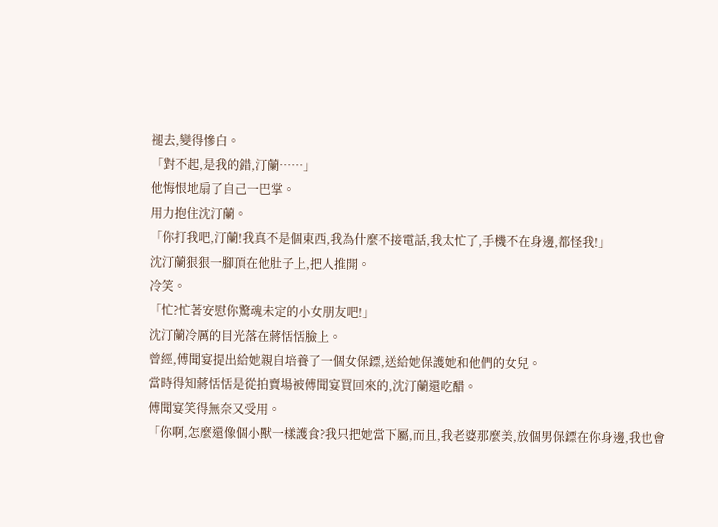褪去,變得慘白。
「對不起,是我的錯,汀蘭……」
他悔恨地扇了自己一巴掌。
用力抱住沈汀蘭。
「你打我吧,汀蘭!我真不是個東西,我為什麼不接電話,我太忙了,手機不在身邊,都怪我!」
沈汀蘭狠狠一腳頂在他肚子上,把人推開。
冷笑。
「忙?忙著安慰你驚魂未定的小女朋友吧!」
沈汀蘭冷厲的目光落在蔣恬恬臉上。
曾經,傅聞宴提出給她親自培養了一個女保鏢,送給她保護她和他們的女兒。
當時得知蔣恬恬是從拍賣場被傅聞宴買回來的,沈汀蘭還吃醋。
傅聞宴笑得無奈又受用。
「你啊,怎麼還像個小獸一樣護食?我只把她當下屬,而且,我老婆那麼美,放個男保鏢在你身邊,我也會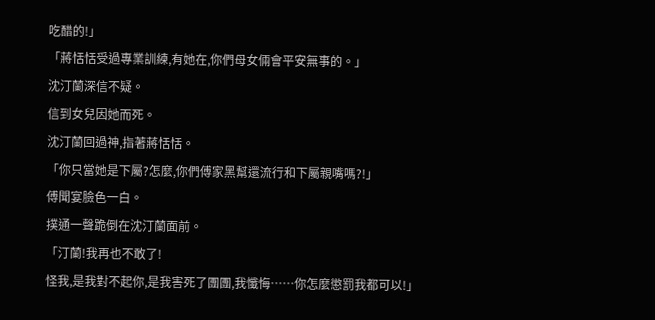吃醋的!」
「蔣恬恬受過專業訓練,有她在,你們母女倆會平安無事的。」
沈汀蘭深信不疑。
信到女兒因她而死。
沈汀蘭回過神,指著蔣恬恬。
「你只當她是下屬?怎麼,你們傅家黑幫還流行和下屬親嘴嗎?!」
傅聞宴臉色一白。
撲通一聲跪倒在沈汀蘭面前。
「汀蘭!我再也不敢了!
怪我,是我對不起你,是我害死了團團,我懺悔……你怎麼懲罰我都可以!」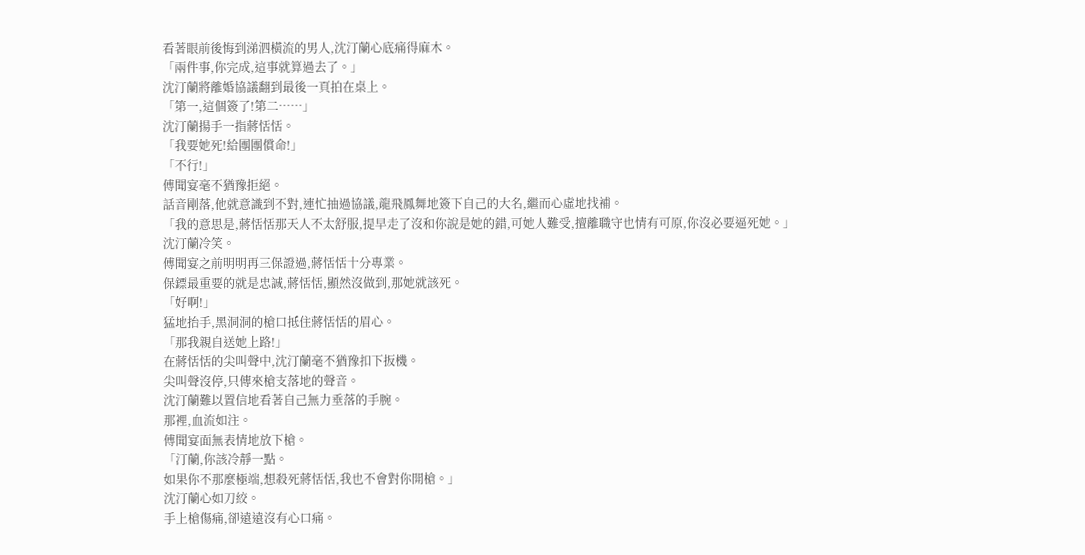看著眼前後悔到涕泗橫流的男人,沈汀蘭心底痛得麻木。
「兩件事,你完成,這事就算過去了。」
沈汀蘭將離婚協議翻到最後一頁拍在桌上。
「第一,這個簽了!第二……」
沈汀蘭揚手一指蔣恬恬。
「我要她死!給團團償命!」
「不行!」
傅聞宴毫不猶豫拒絕。
話音剛落,他就意識到不對,連忙抽過協議,龍飛鳳舞地簽下自己的大名,繼而心虛地找補。
「我的意思是,蔣恬恬那天人不太舒服,提早走了沒和你說是她的錯,可她人難受,擅離職守也情有可原,你沒必要逼死她。」
沈汀蘭冷笑。
傅聞宴之前明明再三保證過,蔣恬恬十分專業。
保鏢最重要的就是忠誠,蔣恬恬,顯然沒做到,那她就該死。
「好啊!」
猛地抬手,黑洞洞的槍口抵住蔣恬恬的眉心。
「那我親自送她上路!」
在蔣恬恬的尖叫聲中,沈汀蘭毫不猶豫扣下扳機。
尖叫聲沒停,只傳來槍支落地的聲音。
沈汀蘭難以置信地看著自己無力垂落的手腕。
那裡,血流如注。
傅聞宴面無表情地放下槍。
「汀蘭,你該冷靜一點。
如果你不那麼極端,想殺死蔣恬恬,我也不會對你開槍。」
沈汀蘭心如刀絞。
手上槍傷痛,卻遠遠沒有心口痛。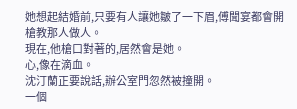她想起結婚前,只要有人讓她皺了一下眉,傅聞宴都會開槍教那人做人。
現在,他槍口對著的,居然會是她。
心,像在滴血。
沈汀蘭正要說話,辦公室門忽然被撞開。
一個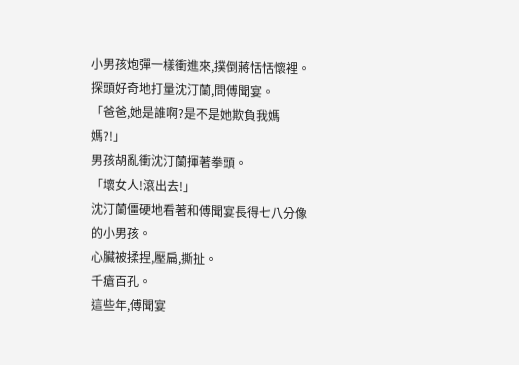小男孩炮彈一樣衝進來,撲倒蔣恬恬懷裡。
探頭好奇地打量沈汀蘭,問傅聞宴。
「爸爸,她是誰啊?是不是她欺負我媽媽?!」
男孩胡亂衝沈汀蘭揮著拳頭。
「壞女人!滾出去!」
沈汀蘭僵硬地看著和傅聞宴長得七八分像的小男孩。
心臟被揉捏,壓扁,撕扯。
千瘡百孔。
這些年,傅聞宴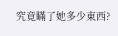究竟瞞了她多少東西?